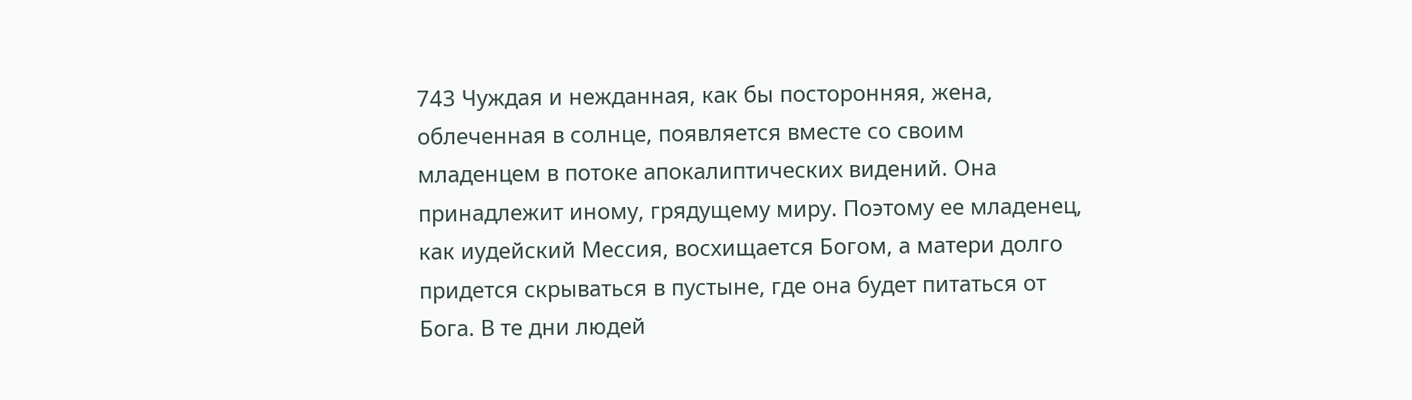743 Чуждая и нежданная, как бы посторонняя, жена, облеченная в солнце, появляется вместе со своим младенцем в потоке апокалиптических видений. Она принадлежит иному, грядущему миру. Поэтому ее младенец, как иудейский Мессия, восхищается Богом, а матери долго придется скрываться в пустыне, где она будет питаться от Бога. В те дни людей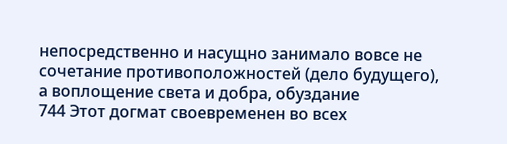непосредственно и насущно занимало вовсе не сочетание противоположностей (дело будущего), а воплощение света и добра, обуздание
744 Этот догмат своевременен во всех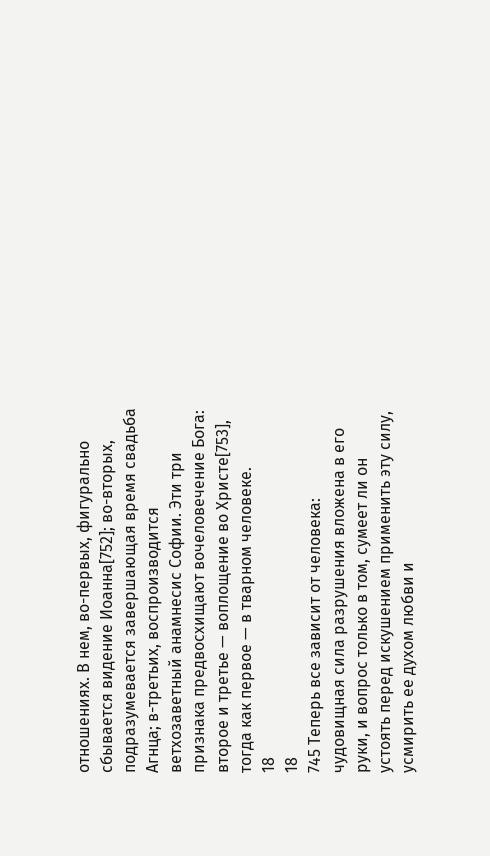отношениях. В нем, во-первых, фигурально сбывается видение Иоанна[752]; во-вторых, подразумевается завершающая время свадьба Агнца; в-третьих, воспроизводится ветхозаветный анамнесис Софии. Эти три признака предвосхищают вочеловечение Бога: второе и третье — воплощение во Христе[753], тогда как первое — в тварном человеке.
18
18
745 Теперь все зависит от человека: чудовищная сила разрушения вложена в его руки, и вопрос только в том, сумеет ли он устоять перед искушением применить эту силу, усмирить ее духом любви и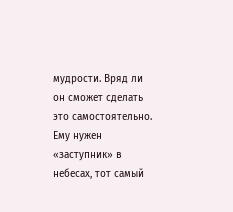мудрости. Вряд ли он сможет сделать это самостоятельно. Ему нужен «заступник» в небесах, тот самый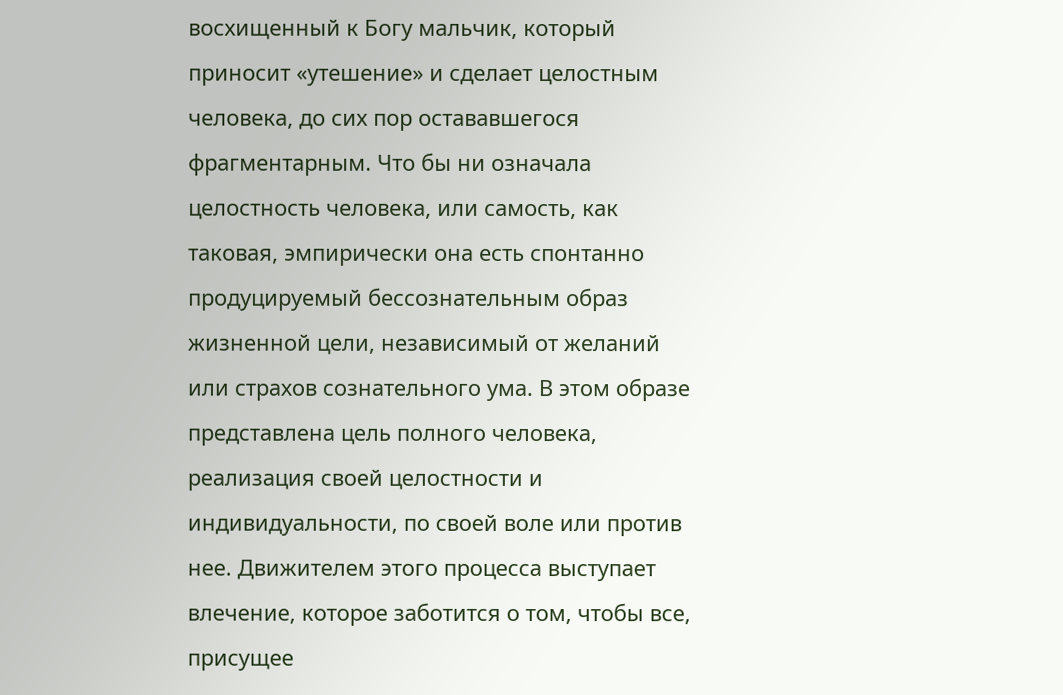восхищенный к Богу мальчик, который приносит «утешение» и сделает целостным человека, до сих пор остававшегося фрагментарным. Что бы ни означала целостность человека, или самость, как таковая, эмпирически она есть спонтанно продуцируемый бессознательным образ жизненной цели, независимый от желаний или страхов сознательного ума. В этом образе представлена цель полного человека, реализация своей целостности и индивидуальности, по своей воле или против нее. Движителем этого процесса выступает влечение, которое заботится о том, чтобы все, присущее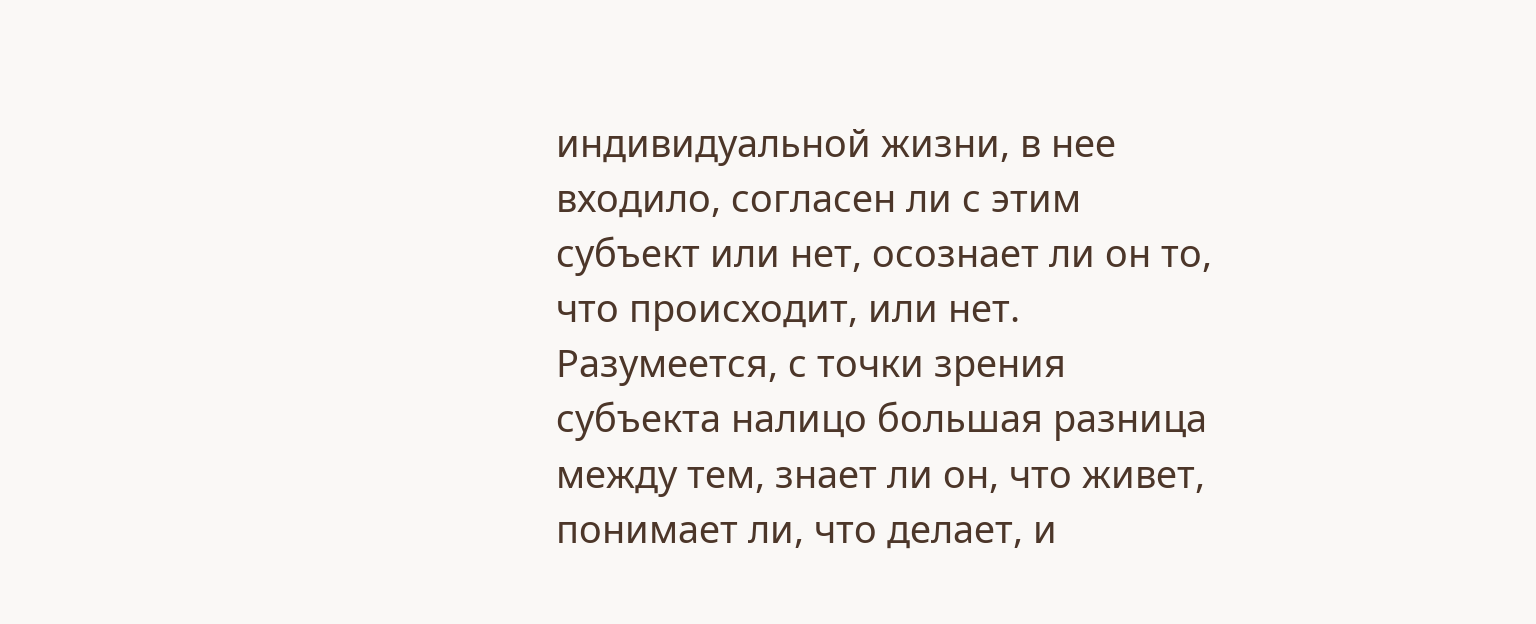индивидуальной жизни, в нее входило, согласен ли с этим субъект или нет, осознает ли он то, что происходит, или нет. Разумеется, с точки зрения субъекта налицо большая разница между тем, знает ли он, что живет, понимает ли, что делает, и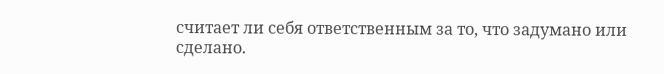считает ли себя ответственным за то, что задумано или сделано.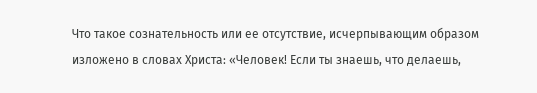Что такое сознательность или ее отсутствие, исчерпывающим образом изложено в словах Христа: «Человек! Если ты знаешь, что делаешь,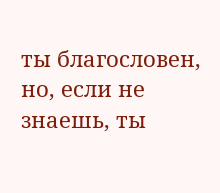ты благословен, но, если не знаешь, ты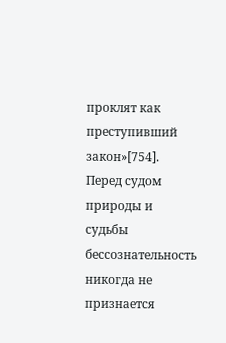проклят как преступивший закон»[754]. Перед судом природы и судьбы бессознательность никогда не признается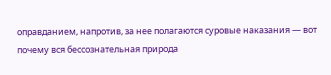оправданием, напротив, за нее полагаются суровые наказания — вот почему вся бессознательная природа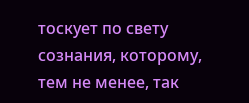тоскует по свету сознания, которому, тем не менее, так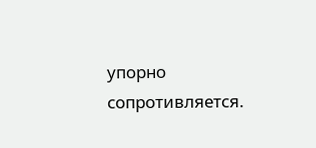упорно сопротивляется.